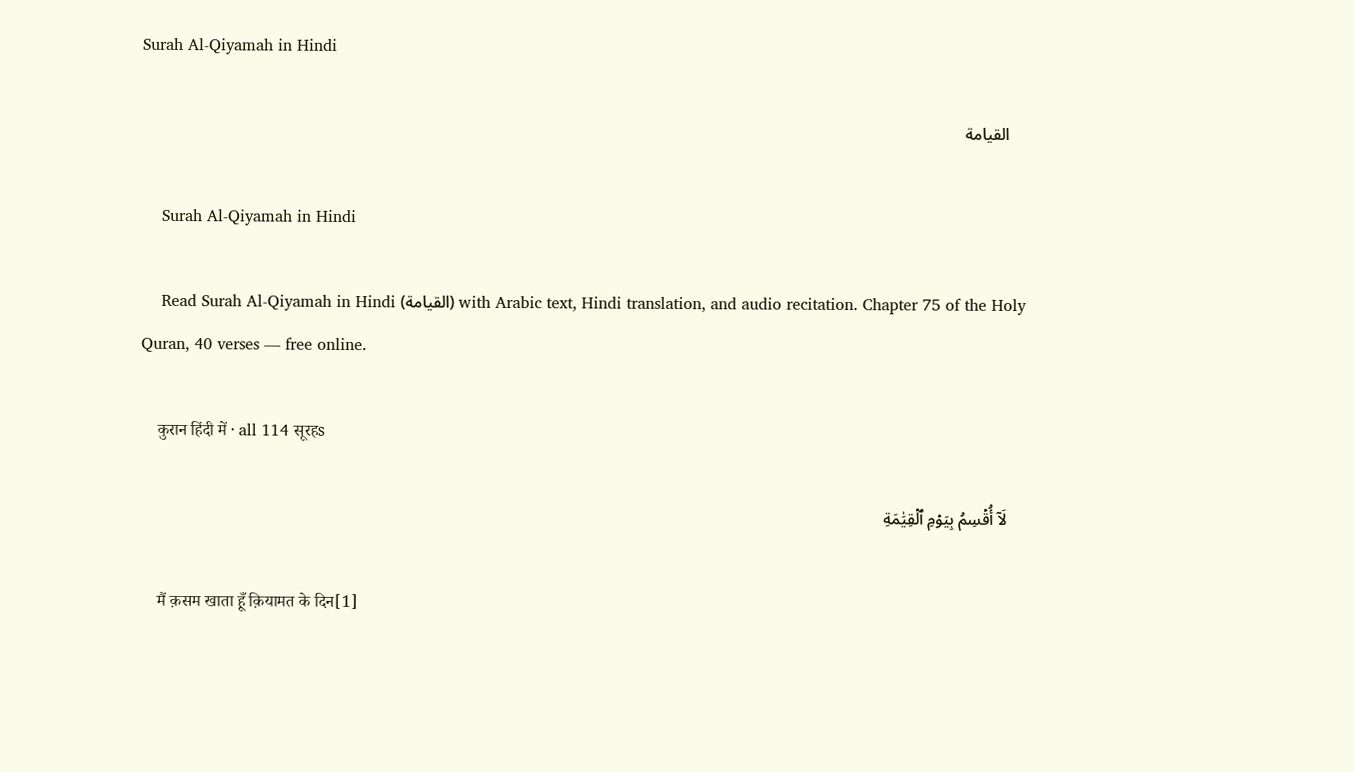Surah Al-Qiyamah in Hindi

    القيامة

    Surah Al-Qiyamah in Hindi

    Read Surah Al-Qiyamah in Hindi (القيامة) with Arabic text, Hindi translation, and audio recitation. Chapter 75 of the Holy Quran, 40 verses — free online.

    कुरान हिंदी में · all 114 सूरहs

    لَآ أُقۡسِمُ بِيَوۡمِ ٱلۡقِيَٰمَةِ

    मैं क़सम खाता हूँ क़ियामत के दिन[1]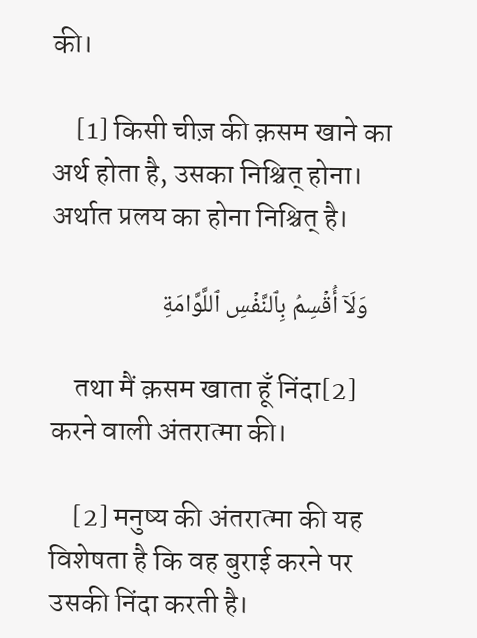की।

    [1] किसी चीज़ की क़सम खाने का अर्थ होता है, उसका निश्चित् होना। अर्थात प्रलय का होना निश्चित् है।

    وَلَآ أُقۡسِمُ بِٱلنَّفۡسِ ٱللَّوَّامَةِ

    तथा मैं क़सम खाता हूँ निंदा[2] करने वाली अंतरात्मा की।

    [2] मनुष्य की अंतरात्मा की यह विशेषता है कि वह बुराई करने पर उसकी निंदा करती है।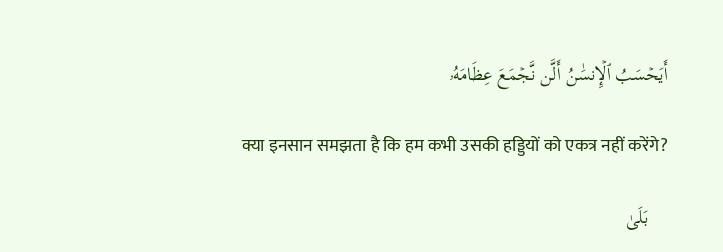أَيَحۡسَبُ ٱلۡإِنسَٰنُ أَلَّن نَّجۡمَعَ عِظَامَهُۥ

    क्या इनसान समझता है कि हम कभी उसकी हड्डियों को एकत्र नहीं करेंगे?

    بَلَىٰ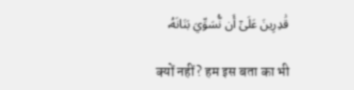قَٰدِرِينَ عَلَىٰٓ أَن نُّسَوِّيَ بَنَانَهُۥ

    क्यों नहीं? हम इस बता का भी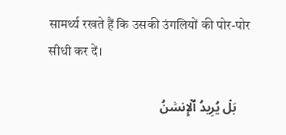सामर्थ्य रखते हैं कि उसकी उंगलियों की पोर-पोर सीधी कर दें।

    بَلۡ يُرِيدُ ٱلۡإِنسَٰنُ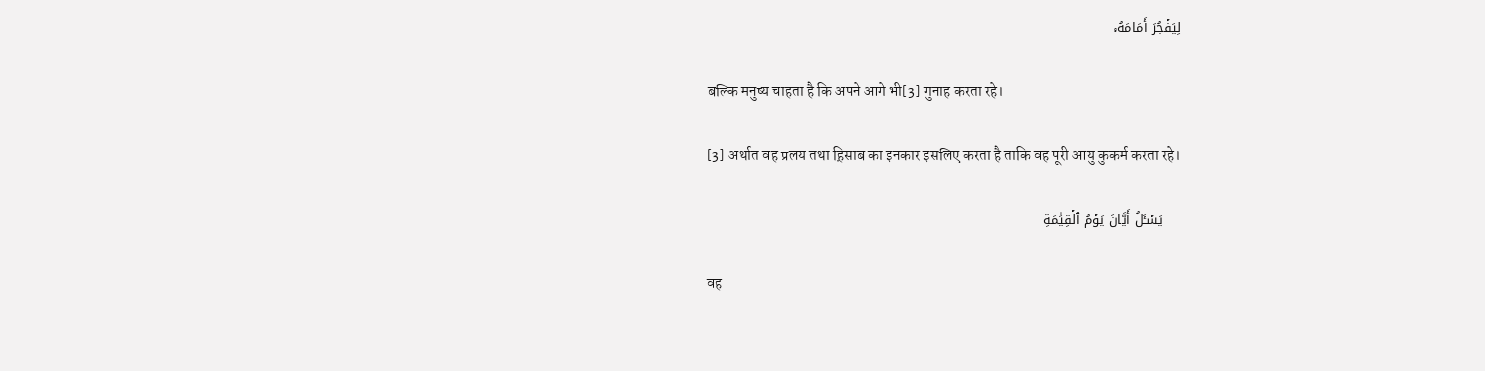لِيَفۡجُرَ أَمَامَهُۥ

    बल्कि मनुष्य चाहता है कि अपने आगे भी[3] गुनाह करता रहे।

    [3] अर्थात वह प्रलय तथा ह़िसाब का इनकार इसलिए करता है ताकि वह पूरी आयु कुकर्म करता रहे।

    يَسۡـَٔلُ أَيَّانَ يَوۡمُ ٱلۡقِيَٰمَةِ

    वह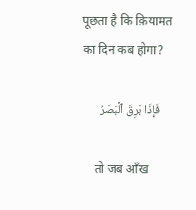पूछता है कि क़ियामत का दिन कब होगा?

    فَإِذَا بَرِقَ ٱلۡبَصَرُ

    तो जब आँख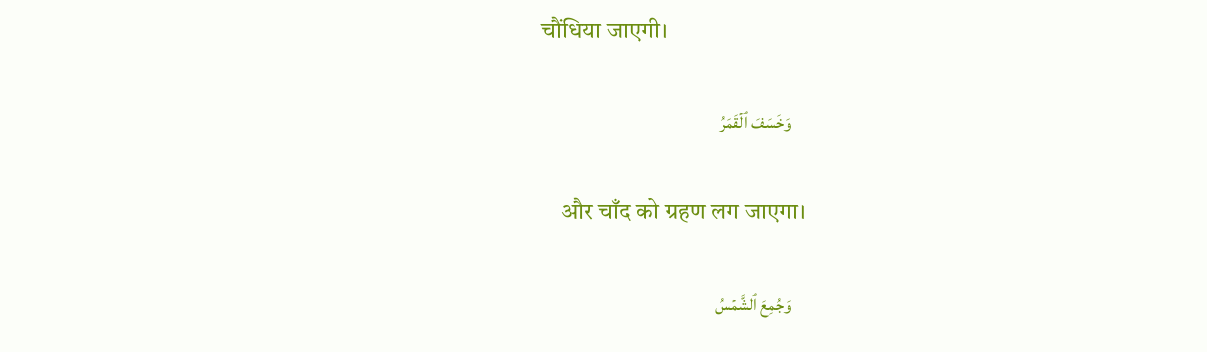चौंधिया जाएगी।

    وَخَسَفَ ٱلۡقَمَرُ

    और चाँद को ग्रहण लग जाएगा।

    وَجُمِعَ ٱلشَّمۡسُ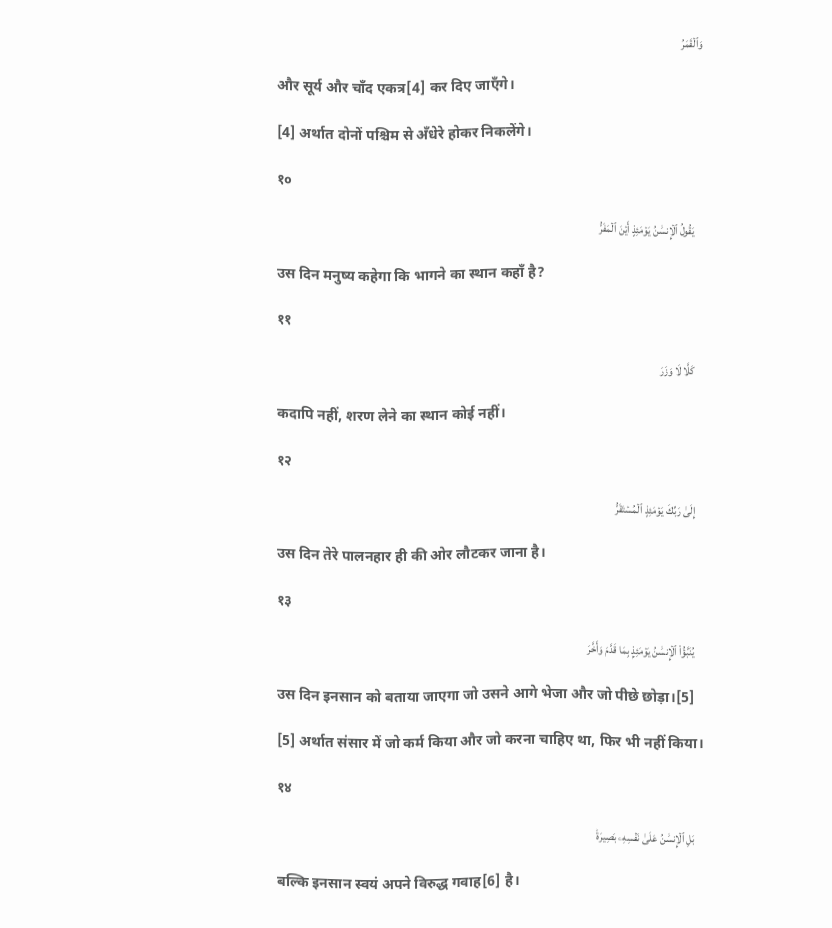وَٱلۡقَمَرُ

    और सूर्य और चाँद एकत्र[4] कर दिए जाएँगे।

    [4] अर्थात दोनों पश्चिम से अँधेरे होकर निकलेंगे।

    १०

    يَقُولُ ٱلۡإِنسَٰنُ يَوۡمَئِذٍ أَيۡنَ ٱلۡمَفَرُّ

    उस दिन मनुष्य कहेगा कि भागने का स्थान कहाँ है?

    ११

    كَلَّا لَا وَزَرَ

    कदापि नहीं, शरण लेने का स्थान कोई नहीं।

    १२

    إِلَىٰ رَبِّكَ يَوۡمَئِذٍ ٱلۡمُسۡتَقَرُّ

    उस दिन तेरे पालनहार ही की ओर लौटकर जाना है।

    १३

    يُنَبَّؤُاْ ٱلۡإِنسَٰنُ يَوۡمَئِذِۭ بِمَا قَدَّمَ وَأَخَّرَ

    उस दिन इनसान को बताया जाएगा जो उसने आगे भेजा और जो पीछे छोड़ा।[5]

    [5] अर्थात संसार में जो कर्म किया और जो करना चाहिए था, फिर भी नहीं किया।

    १४

    بَلِ ٱلۡإِنسَٰنُ عَلَىٰ نَفۡسِهِۦ بَصِيرَةٞ

    बल्कि इनसान स्वयं अपने विरुद्ध गवाह[6] है।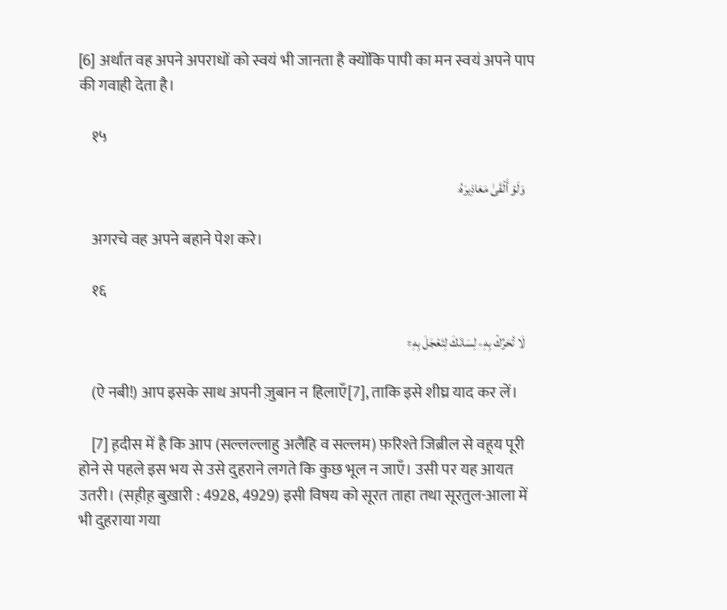[6] अर्थात वह अपने अपराधों को स्वयं भी जानता है क्योंकि पापी का मन स्वयं अपने पाप की गवाही देता है।

    १५

    وَلَوۡ أَلۡقَىٰ مَعَاذِيرَهُۥ

    अगरचे वह अपने बहाने पेश करे।

    १६

    لَا تُحَرِّكۡ بِهِۦ لِسَانَكَ لِتَعۡجَلَ بِهِۦٓ

    (ऐ नबी!) आप इसके साथ अपनी ज़ुबान न हिलाएँ[7], ताकि इसे शीघ्र याद कर लें।

    [7] ह़दीस में है कि आप (सल्लल्लाहु अलैहि व सल्लम) फ़रिश्ते जिब्रील से वह़्य पूरी होने से पहले इस भय से उसे दुहराने लगते कि कुछ भूल न जाएँ। उसी पर यह आयत उतरी। (सह़ीह़ बुख़ारी : 4928, 4929) इसी विषय को सूरत ताहा तथा सूरतुल-आला में भी दुहराया गया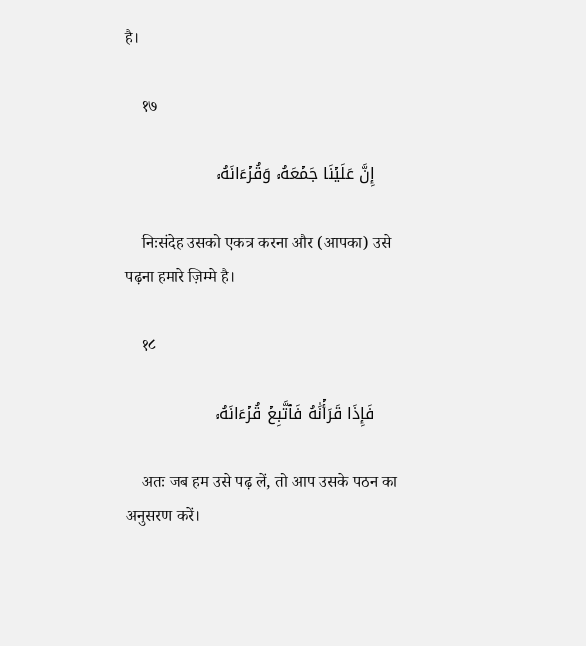है।

    १७

    إِنَّ عَلَيۡنَا جَمۡعَهُۥ وَقُرۡءَانَهُۥ

    निःसंदेह उसको एकत्र करना और (आपका) उसे पढ़ना हमारे ज़िम्मे है।

    १८

    فَإِذَا قَرَأۡنَٰهُ فَٱتَّبِعۡ قُرۡءَانَهُۥ

    अतः जब हम उसे पढ़ लें, तो आप उसके पठन का अनुसरण करें।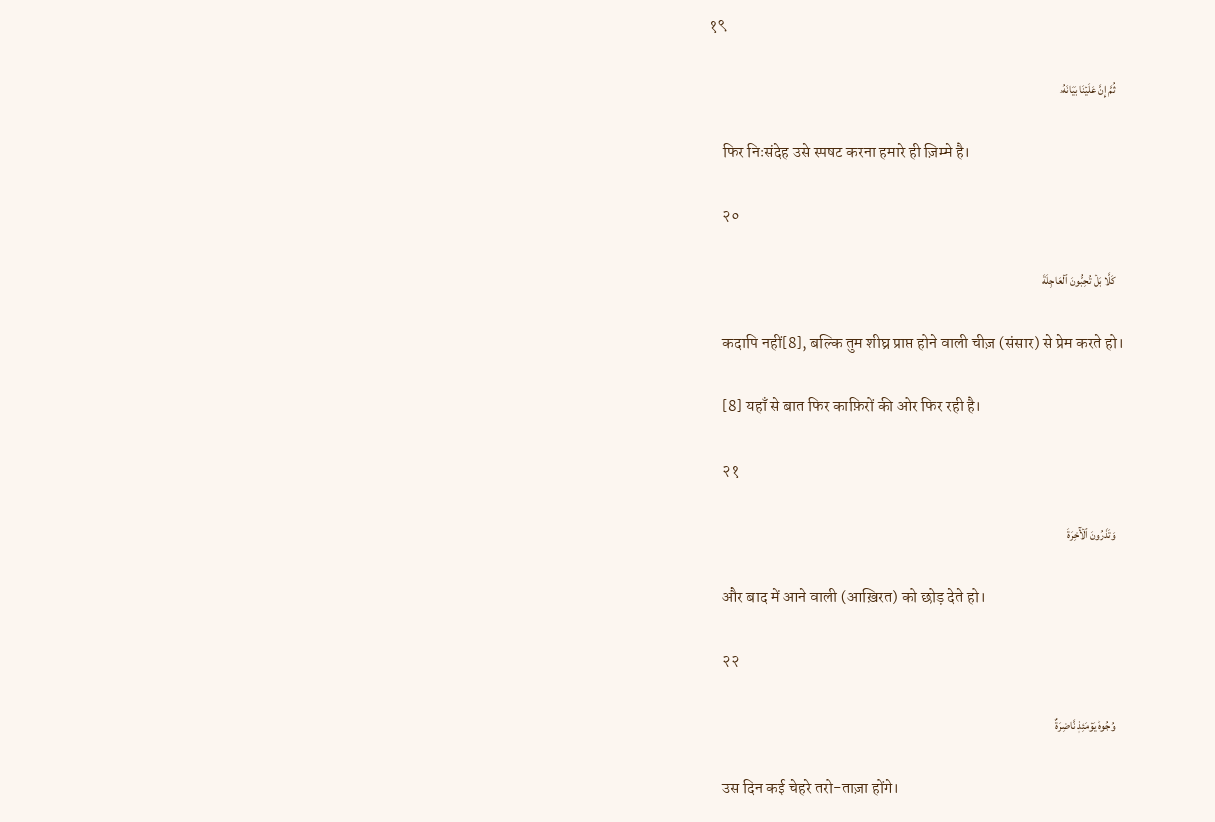१९

    ثُمَّ إِنَّ عَلَيۡنَا بَيَانَهُۥ

    फिर निःसंदेह उसे स्पषट करना हमारे ही ज़िम्मे है।

    २०

    كَلَّا بَلۡ تُحِبُّونَ ٱلۡعَاجِلَةَ

    कदापि नहीं[8], बल्कि तुम शीघ्र प्राप्त होने वाली चीज़ (संसार) से प्रेम करते हो।

    [8] यहाँ से बात फिर काफ़िरों की ओर फिर रही है।

    २१

    وَتَذَرُونَ ٱلۡأٓخِرَةَ

    और बाद में आने वाली (आख़िरत) को छोड़ देते हो।

    २२

    وُجُوهٞ يَوۡمَئِذٖ نَّاضِرَةٌ

    उस दिन कई चेहरे तरो-ताज़ा होंगे।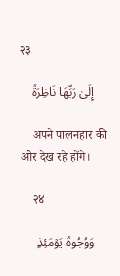२३

    إِلَىٰ رَبِّهَا نَاظِرَةٞ

    अपने पालनहार की ओर देख रहे होंगे।

    २४

    وَوُجُوهٞ يَوۡمَئِذِۭ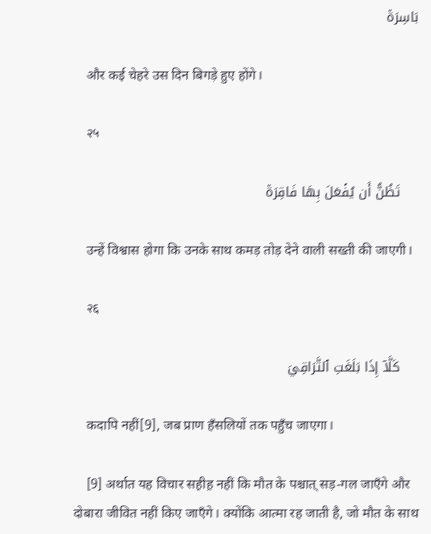بَاسِرَةٞ

    और कई चेहरे उस दिन बिगड़े हुए होंगे।

    २५

    تَظُنُّ أَن يُفۡعَلَ بِهَا فَاقِرَةٞ

    उन्हें विश्वास होगा कि उनके साथ कमड़ तोड़ देने वाली सख्ती की जाएगी।

    २६

    كَلَّآ إِذَا بَلَغَتِ ٱلتَّرَاقِيَ

    कदापि नहीं[9], जब प्राण हँसलियों तक पहुँच जाएगा।

    [9] अर्थात यह विचार सह़ीह़ नहीं कि मौत के पश्चात् सड़-गल जाएँगे और दोबारा जीवित नहीं किए जाएँगे। क्योंकि आत्मा रह जाती है, जो मौत के साथ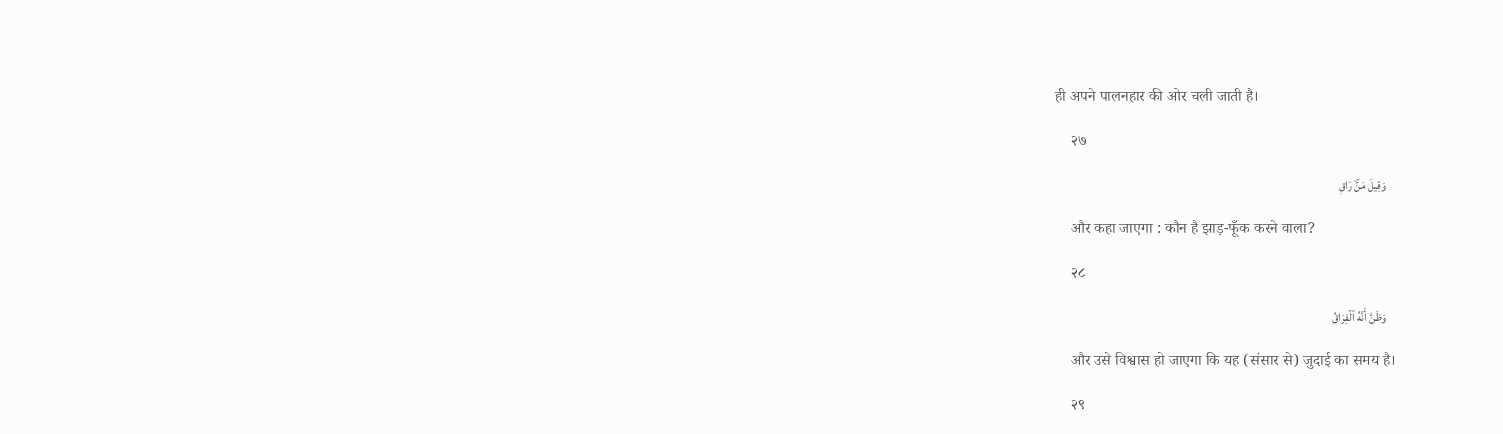ही अपने पालनहार की ओर चली जाती है।

    २७

    وَقِيلَ مَنۡۜ رَاقٖ

    और कहा जाएगा : कौन है झाड़-फूँक करने वाला?

    २८

    وَظَنَّ أَنَّهُ ٱلۡفِرَاقُ

    और उसे विश्वास हो जाएगा कि यह (संसार से) जुदाई का समय है।

    २९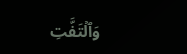وَٱلۡتَفَّتِ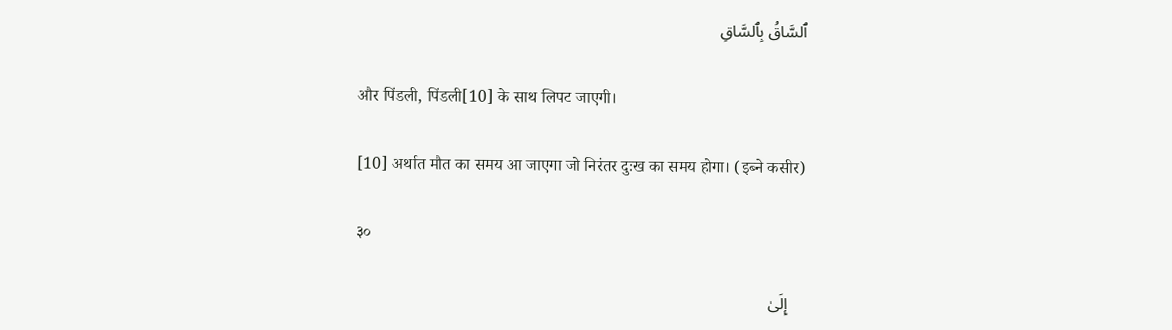ٱلسَّاقُ بِٱلسَّاقِ

    और पिंडली, पिंडली[10] के साथ लिपट जाएगी।

    [10] अर्थात मौत का समय आ जाएगा जो निरंतर दुःख का समय होगा। (इब्ने कसीर)

    ३०

    إِلَىٰ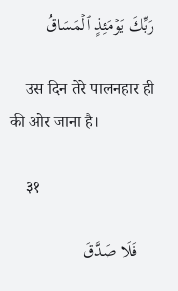رَبِّكَ يَوۡمَئِذٍ ٱلۡمَسَاقُ

    उस दिन तेरे पालनहार ही की ओर जाना है।

    ३१

    فَلَا صَدَّقَ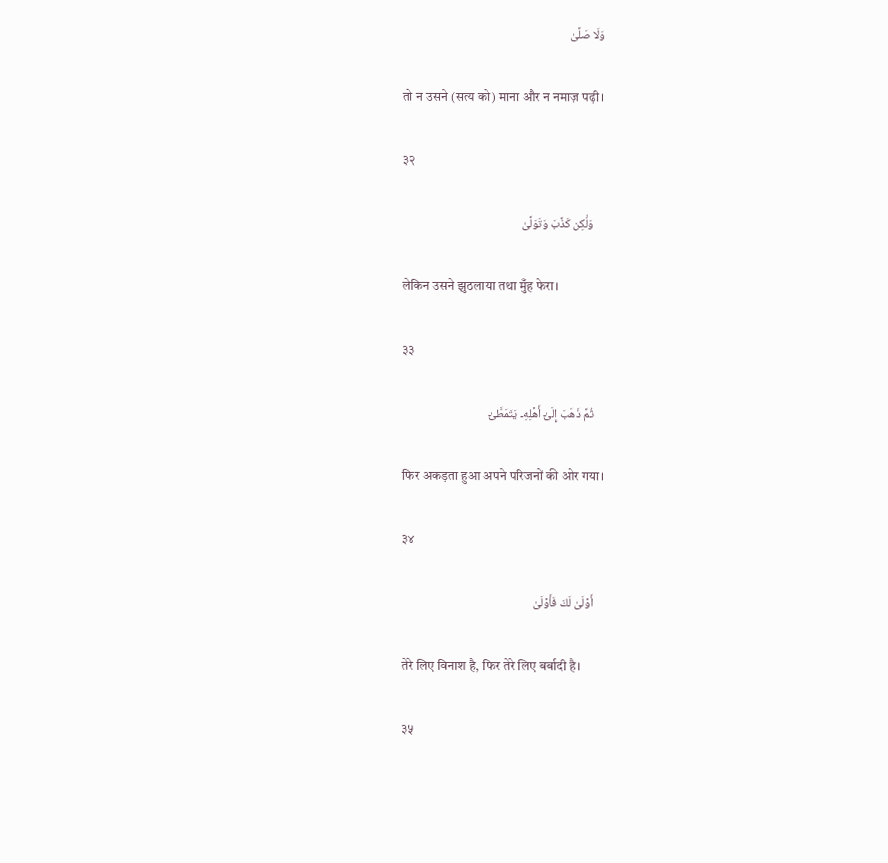وَلَا صَلَّىٰ

    तो न उसने (सत्य को) माना और न नमाज़ पढ़ी।

    ३२

    وَلَٰكِن كَذَّبَ وَتَوَلَّىٰ

    लेकिन उसने झुठलाया तथा मुँह फेरा।

    ३३

    ثُمَّ ذَهَبَ إِلَىٰٓ أَهۡلِهِۦ يَتَمَطَّىٰٓ

    फिर अकड़ता हुआ अपने परिजनों की ओर गया।

    ३४

    أَوۡلَىٰ لَكَ فَأَوۡلَىٰ

    तेरे लिए विनाश है, फिर तेरे लिए बर्बादी है।

    ३५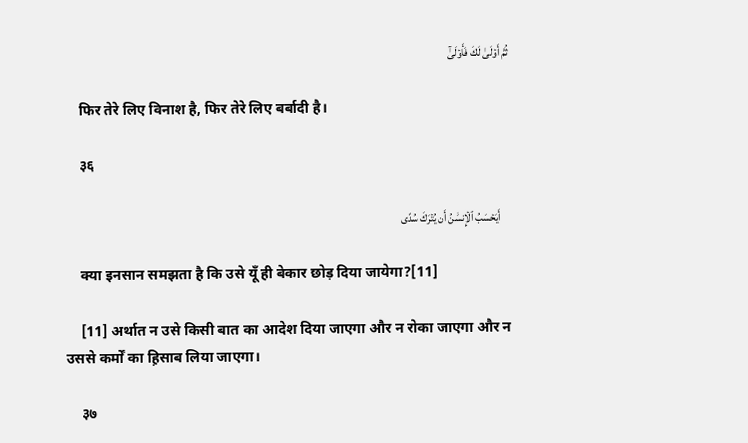ثُمَّ أَوۡلَىٰ لَكَ فَأَوۡلَىٰٓ

    फिर तेरे लिए विनाश है, फिर तेरे लिए बर्बादी है।

    ३६

    أَيَحۡسَبُ ٱلۡإِنسَٰنُ أَن يُتۡرَكَ سُدًى

    क्या इनसान समझता है कि उसे यूँ ही बेकार छोड़ दिया जायेगा?[11]

    [11] अर्थात न उसे किसी बात का आदेश दिया जाएगा और न रोका जाएगा और न उससे कर्मों का ह़िसाब लिया जाएगा।

    ३७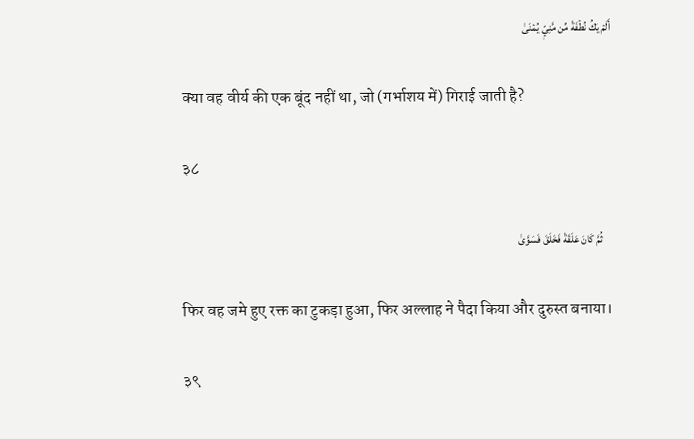أَلَمۡ يَكُ نُطۡفَةٗ مِّن مَّنِيّٖ يُمۡنَىٰ

    क्या वह वीर्य की एक बूंद नहीं था, जो (गर्भाशय में) गिराई जाती है?

    ३८

    ثُمَّ كَانَ عَلَقَةٗ فَخَلَقَ فَسَوَّىٰ

    फिर वह जमे हुए रक्त का टुकड़ा हुआ, फिर अल्लाह ने पैदा किया और दुरुस्त बनाया।

    ३९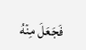فَجَعَلَ مِنۡهُ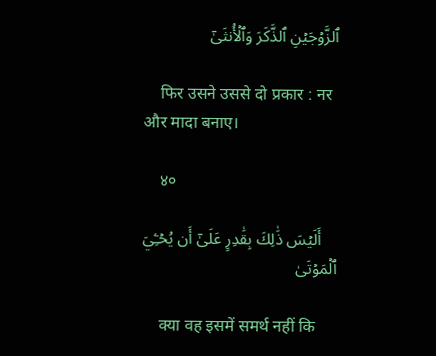ٱلزَّوۡجَيۡنِ ٱلذَّكَرَ وَٱلۡأُنثَىٰٓ

    फिर उसने उससे दो प्रकार : नर और मादा बनाए।

    ४०

    أَلَيۡسَ ذَٰلِكَ بِقَٰدِرٍ عَلَىٰٓ أَن يُحۡـِۧيَ ٱلۡمَوۡتَىٰ

    क्या वह इसमें समर्थ नहीं कि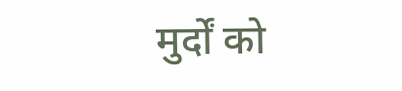मुर्दों को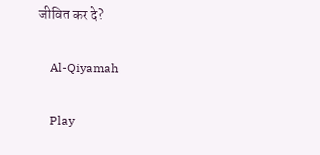जीवित कर दे?

    Al-Qiyamah

    Play